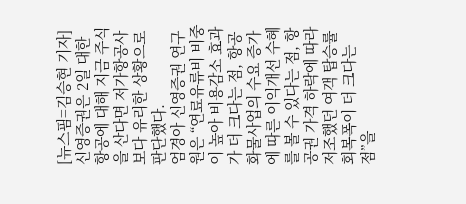[뉴스핌=김승현 기자] 신영증권은 2일 대한항공에 대해 지금 주식을 산다면 저가항공사보다 유리한 상황으로 판단했다.
엄경아 신영증권 연구원은 “연료유류비 비중이 높아 비용감소 효과가 더 크다는 점, 항공화물사업의 수요 증가에 따른 이익개선 수혜를 볼 수 있다는 점, 항공권 가격 하락에 따라 저조했던 여객 탑승률 회복폭이 더 크다는 점”을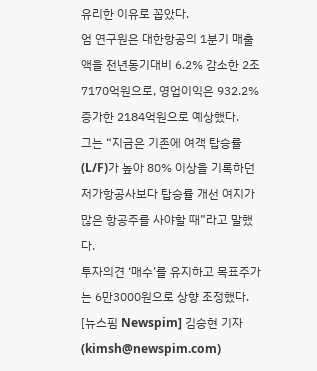유리한 이유로 꼽았다.
엄 연구원은 대한항공의 1분기 매출액을 전년동기대비 6.2% 감소한 2조7170억원으로, 영업이익은 932.2% 증가한 2184억원으로 예상했다.
그는 “지금은 기존에 여객 탑승률(L/F)가 높아 80% 이상을 기록하던 저가항공사보다 탑승률 개선 여지가 많은 항공주를 사야할 때”라고 말했다.
투자의견 ‘매수’를 유지하고 목표주가는 6만3000원으로 상향 조정했다.
[뉴스핌 Newspim] 김승현 기자 (kimsh@newspim.com)